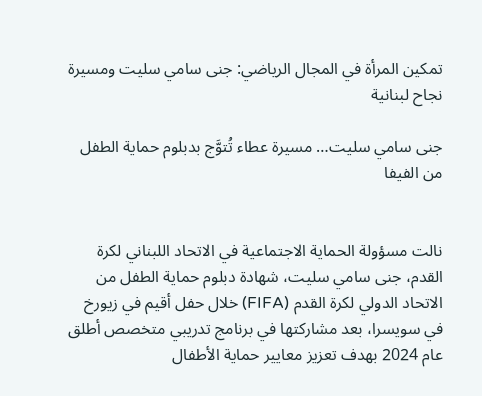تمكين المرأة في المجال الرياضي: جنى سامي سليت ومسيرة نجاح لبنانية

جنى سامي سليت… مسيرة عطاء تُتوَّج بدبلوم حماية الطفل من الفيفا


نالت مسؤولة الحماية الاجتماعية في الاتحاد اللبناني لكرة القدم، جنى سامي سليت، شهادة دبلوم حماية الطفل من الاتحاد الدولي لكرة القدم (FIFA) خلال حفل أقيم في زيورخ في سويسرا، بعد مشاركتها في برنامج تدريبي متخصص أطلق عام 2024 بهدف تعزيز معايير حماية الأطفال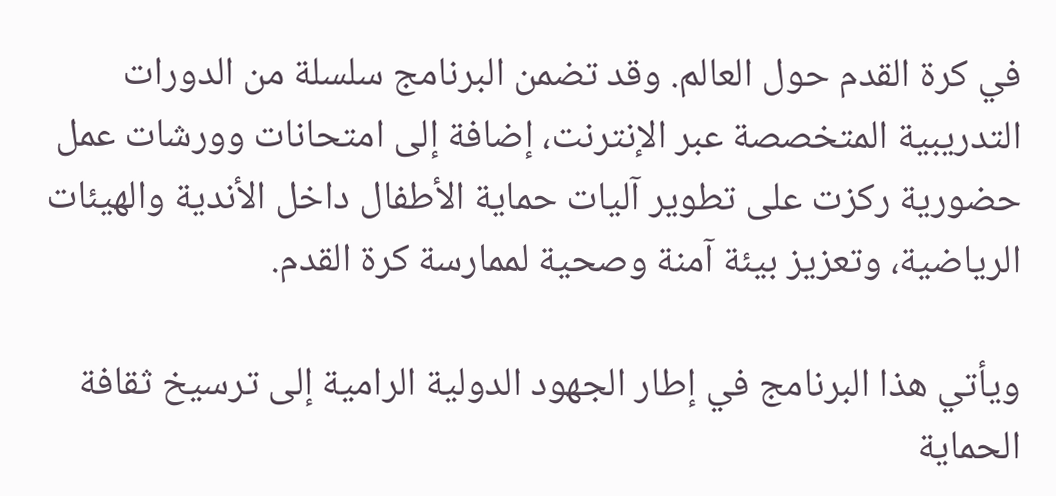في كرة القدم حول العالم. وقد تضمن البرنامج سلسلة من الدورات التدريبية المتخصصة عبر الإنترنت، إضافة إلى امتحانات وورشات عمل حضورية ركزت على تطوير آليات حماية الأطفال داخل الأندية والهيئات الرياضية، وتعزيز بيئة آمنة وصحية لممارسة كرة القدم.

ويأتي هذا البرنامج في إطار الجهود الدولية الرامية إلى ترسيخ ثقافة الحماية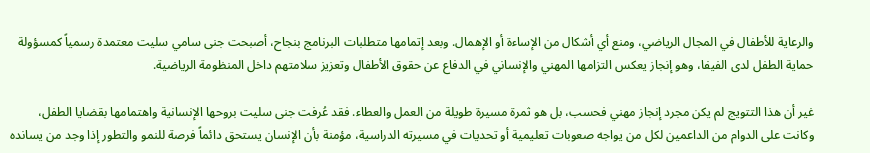والرعاية للأطفال في المجال الرياضي، ومنع أي أشكال من الإساءة أو الإهمال. وبعد إتمامها متطلبات البرنامج بنجاح، أصبحت جنى سامي سليت معتمدة رسمياً كمسؤولة حماية الطفل لدى الفيفا، وهو إنجاز يعكس التزامها المهني والإنساني في الدفاع عن حقوق الأطفال وتعزيز سلامتهم داخل المنظومة الرياضية.

غير أن هذا التتويج لم يكن مجرد إنجاز مهني فحسب، بل هو ثمرة مسيرة طويلة من العمل والعطاء. فقد عُرفت جنى سليت بروحها الإنسانية واهتمامها بقضايا الطفل، وكانت على الدوام من الداعمين لكل من يواجه صعوبات تعليمية أو تحديات في مسيرته الدراسية، مؤمنة بأن الإنسان يستحق دائماً فرصة للنمو والتطور إذا وجد من يسانده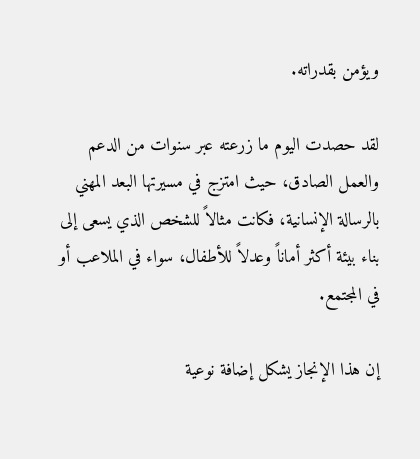ويؤمن بقدراته.

لقد حصدت اليوم ما زرعته عبر سنوات من الدعم والعمل الصادق، حيث امتزج في مسيرتها البعد المهني بالرسالة الإنسانية، فكانت مثالاً للشخص الذي يسعى إلى بناء بيئة أكثر أماناً وعدلاً للأطفال، سواء في الملاعب أو في المجتمع.

إن هذا الإنجاز يشكل إضافة نوعية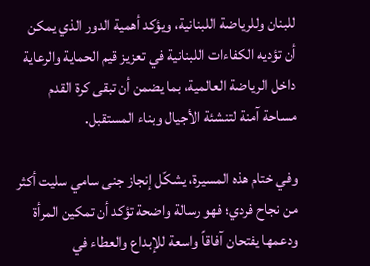للبنان وللرياضة اللبنانية، ويؤكد أهمية الدور الذي يمكن أن تؤديه الكفاءات اللبنانية في تعزيز قيم الحماية والرعاية داخل الرياضة العالمية، بما يضمن أن تبقى كرة القدم مساحة آمنة لتنشئة الأجيال وبناء المستقبل.

وفي ختام هذه المسيرة، يشكّل إنجاز جنى سامي سليت أكثر من نجاح فردي؛ فهو رسالة واضحة تؤكد أن تمكين المرأة ودعمها يفتحان آفاقاً واسعة للإبداع والعطاء في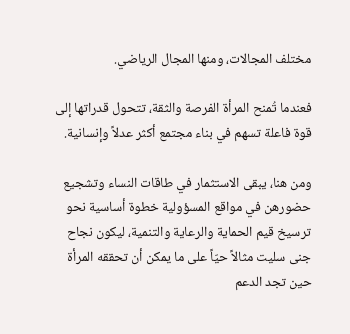مختلف المجالات، ومنها المجال الرياضي.

فعندما تُمنح المرأة الفرصة والثقة، تتحول قدراتها إلى قوة فاعلة تسهم في بناء مجتمع أكثر عدلاً وإنسانية.

ومن هنا، يبقى الاستثمار في طاقات النساء وتشجيع حضورهن في مواقع المسؤولية خطوة أساسية نحو ترسيخ قيم الحماية والرعاية والتنمية، ليكون نجاح جنى سليت مثالاً حيّاً على ما يمكن أن تحققه المرأة حين تجد الدعم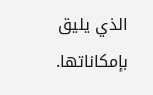الذي يليق بإمكاناتها.